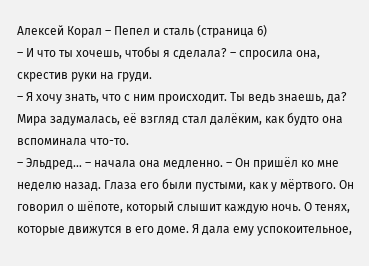Алексей Корал – Пепел и сталь (страница 6)
– И что ты хочешь, чтобы я сделала? – спросила она, скрестив руки на груди.
– Я хочу знать, что с ним происходит. Ты ведь знаешь, да?
Мира задумалась, её взгляд стал далёким, как будто она вспоминала что-то.
– Эльдред… – начала она медленно. – Он пришёл ко мне неделю назад. Глаза его были пустыми, как у мёртвого. Он говорил о шёпоте, который слышит каждую ночь. О тенях, которые движутся в его доме. Я дала ему успокоительное,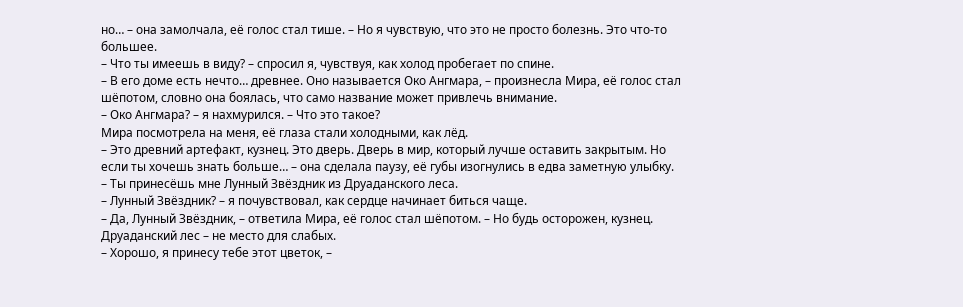но… – она замолчала, её голос стал тише. – Но я чувствую, что это не просто болезнь. Это что-то большее.
– Что ты имеешь в виду? – спросил я, чувствуя, как холод пробегает по спине.
– В его доме есть нечто… древнее. Оно называется Око Ангмара, – произнесла Мира, её голос стал шёпотом, словно она боялась, что само название может привлечь внимание.
– Око Ангмара? – я нахмурился. – Что это такое?
Мира посмотрела на меня, её глаза стали холодными, как лёд.
– Это древний артефакт, кузнец. Это дверь. Дверь в мир, который лучше оставить закрытым. Но если ты хочешь знать больше… – она сделала паузу, её губы изогнулись в едва заметную улыбку. – Ты принесёшь мне Лунный Звёздник из Друаданского леса.
– Лунный Звёздник? – я почувствовал, как сердце начинает биться чаще.
– Да, Лунный Звёздник, – ответила Мира, её голос стал шёпотом. – Но будь осторожен, кузнец. Друаданский лес – не место для слабых.
– Хорошо, я принесу тебе этот цветок, –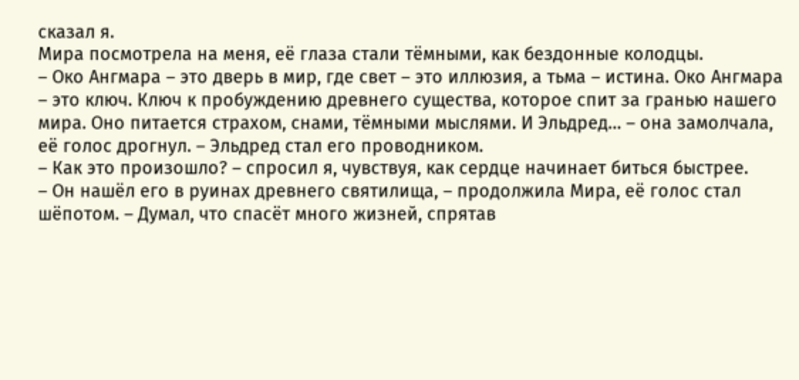сказал я.
Мира посмотрела на меня, её глаза стали тёмными, как бездонные колодцы.
– Око Ангмара – это дверь в мир, где свет – это иллюзия, а тьма – истина. Око Ангмара – это ключ. Ключ к пробуждению древнего существа, которое спит за гранью нашего мира. Оно питается страхом, снами, тёмными мыслями. И Эльдред… – она замолчала, её голос дрогнул. – Эльдред стал его проводником.
– Как это произошло? – спросил я, чувствуя, как сердце начинает биться быстрее.
– Он нашёл его в руинах древнего святилища, – продолжила Мира, её голос стал шёпотом. – Думал, что спасёт много жизней, спрятав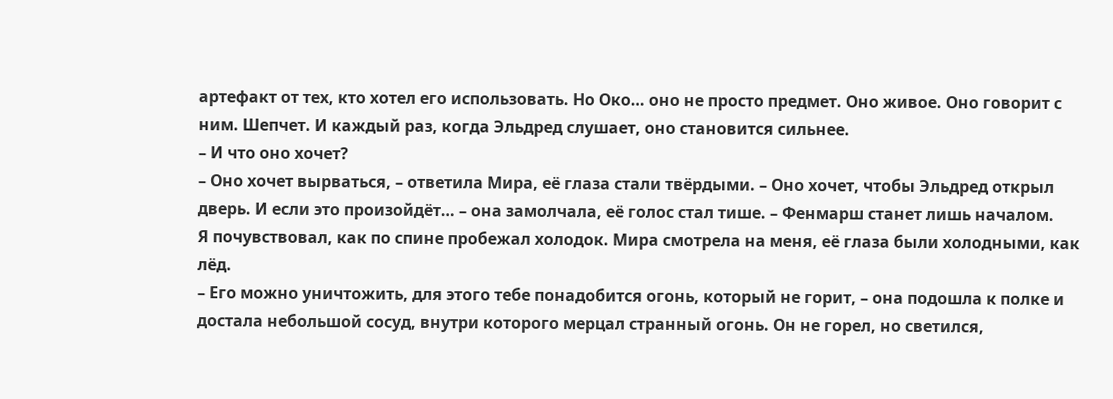артефакт от тех, кто хотел его использовать. Но Око… оно не просто предмет. Оно живое. Оно говорит с ним. Шепчет. И каждый раз, когда Эльдред слушает, оно становится сильнее.
– И что оно хочет?
– Оно хочет вырваться, – ответила Мира, её глаза стали твёрдыми. – Оно хочет, чтобы Эльдред открыл дверь. И если это произойдёт… – она замолчала, её голос стал тише. – Фенмарш станет лишь началом.
Я почувствовал, как по спине пробежал холодок. Мира смотрела на меня, её глаза были холодными, как лёд.
– Его можно уничтожить, для этого тебе понадобится огонь, который не горит, – она подошла к полке и достала небольшой сосуд, внутри которого мерцал странный огонь. Он не горел, но светился,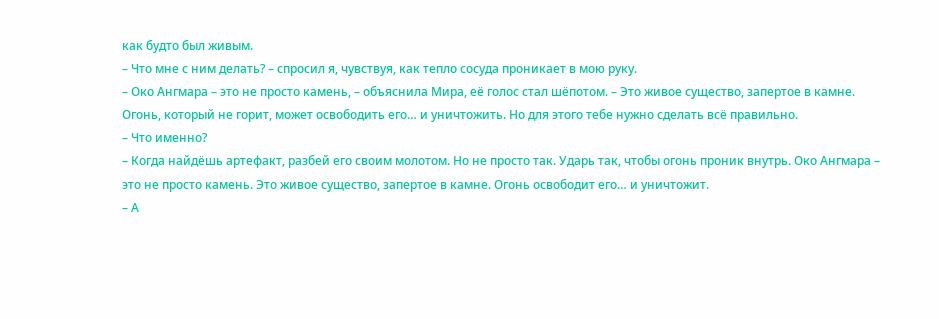как будто был живым.
– Что мне с ним делать? – спросил я, чувствуя, как тепло сосуда проникает в мою руку.
– Око Ангмара – это не просто камень, – объяснила Мира, её голос стал шёпотом. – Это живое существо, запертое в камне. Огонь, который не горит, может освободить его… и уничтожить. Но для этого тебе нужно сделать всё правильно.
– Что именно?
– Когда найдёшь артефакт, разбей его своим молотом. Но не просто так. Ударь так, чтобы огонь проник внутрь. Око Ангмара – это не просто камень. Это живое существо, запертое в камне. Огонь освободит его… и уничтожит.
– А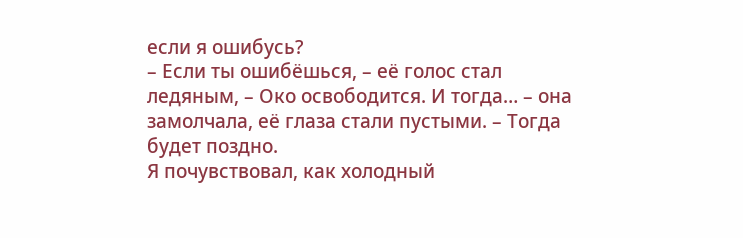если я ошибусь?
– Если ты ошибёшься, – её голос стал ледяным, – Око освободится. И тогда… – она замолчала, её глаза стали пустыми. – Тогда будет поздно.
Я почувствовал, как холодный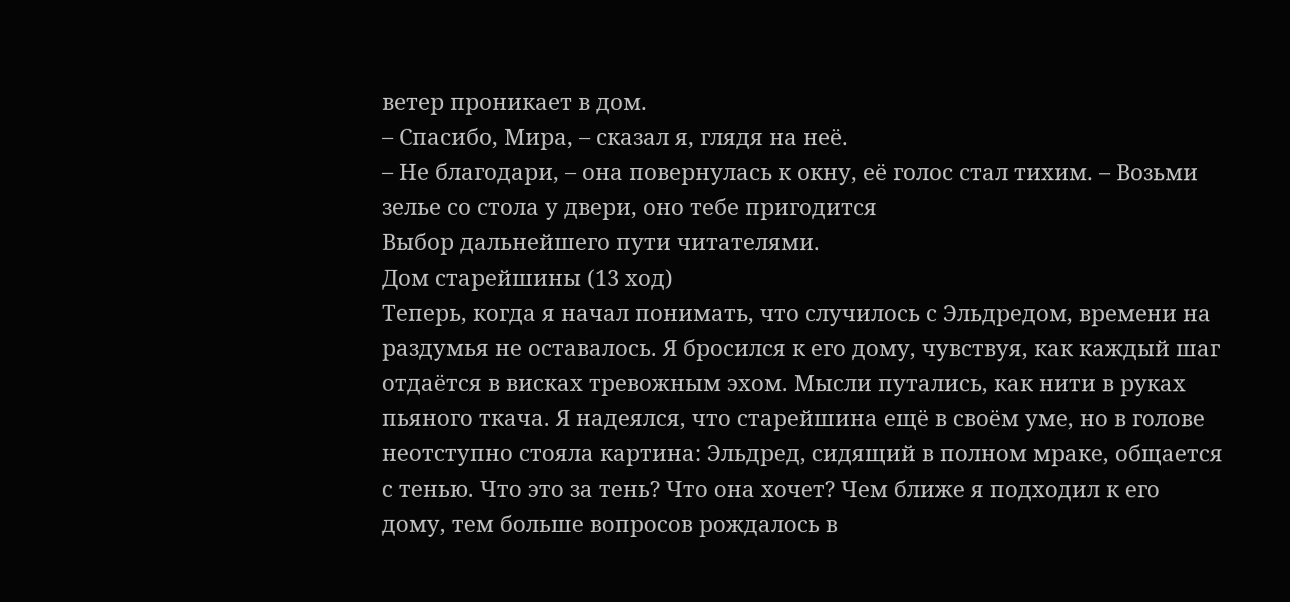ветер проникает в дом.
– Спасибо, Мира, – сказал я, глядя на неё.
– Не благодари, – она повернулась к окну, её голос стал тихим. – Возьми зелье со стола у двери, оно тебе пригодится
Выбор дальнейшего пути читателями.
Дом старейшины (13 ход)
Теперь, когда я начал понимать, что случилось с Эльдредом, времени на раздумья не оставалось. Я бросился к его дому, чувствуя, как каждый шаг отдаётся в висках тревожным эхом. Мысли путались, как нити в руках пьяного ткача. Я надеялся, что старейшина ещё в своём уме, но в голове неотступно стояла картина: Эльдред, сидящий в полном мраке, общается с тенью. Что это за тень? Что она хочет? Чем ближе я подходил к его дому, тем больше вопросов рождалось в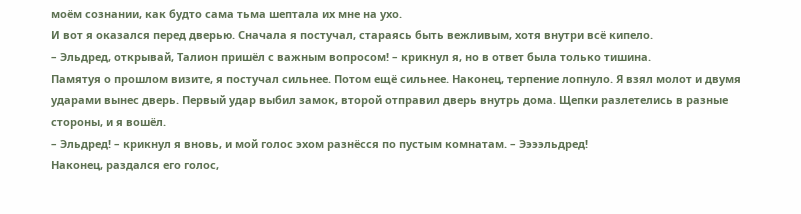моём сознании, как будто сама тьма шептала их мне на ухо.
И вот я оказался перед дверью. Сначала я постучал, стараясь быть вежливым, хотя внутри всё кипело.
– Эльдред, открывай, Талион пришёл с важным вопросом! – крикнул я, но в ответ была только тишина.
Памятуя о прошлом визите, я постучал сильнее. Потом ещё сильнее. Наконец, терпение лопнуло. Я взял молот и двумя ударами вынес дверь. Первый удар выбил замок, второй отправил дверь внутрь дома. Щепки разлетелись в разные стороны, и я вошёл.
– Эльдред! – крикнул я вновь, и мой голос эхом разнёсся по пустым комнатам. – Ээээльдред!
Наконец, раздался его голос,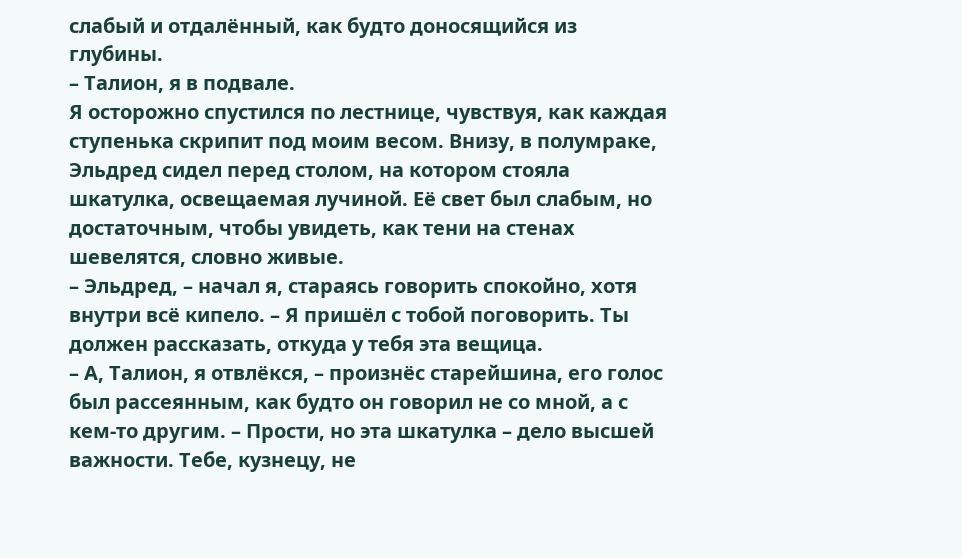слабый и отдалённый, как будто доносящийся из глубины.
– Талион, я в подвале.
Я осторожно спустился по лестнице, чувствуя, как каждая ступенька скрипит под моим весом. Внизу, в полумраке, Эльдред сидел перед столом, на котором стояла шкатулка, освещаемая лучиной. Её свет был слабым, но достаточным, чтобы увидеть, как тени на стенах шевелятся, словно живые.
– Эльдред, – начал я, стараясь говорить спокойно, хотя внутри всё кипело. – Я пришёл с тобой поговорить. Ты должен рассказать, откуда у тебя эта вещица.
– А, Талион, я отвлёкся, – произнёс старейшина, его голос был рассеянным, как будто он говорил не со мной, а с кем-то другим. – Прости, но эта шкатулка – дело высшей важности. Тебе, кузнецу, не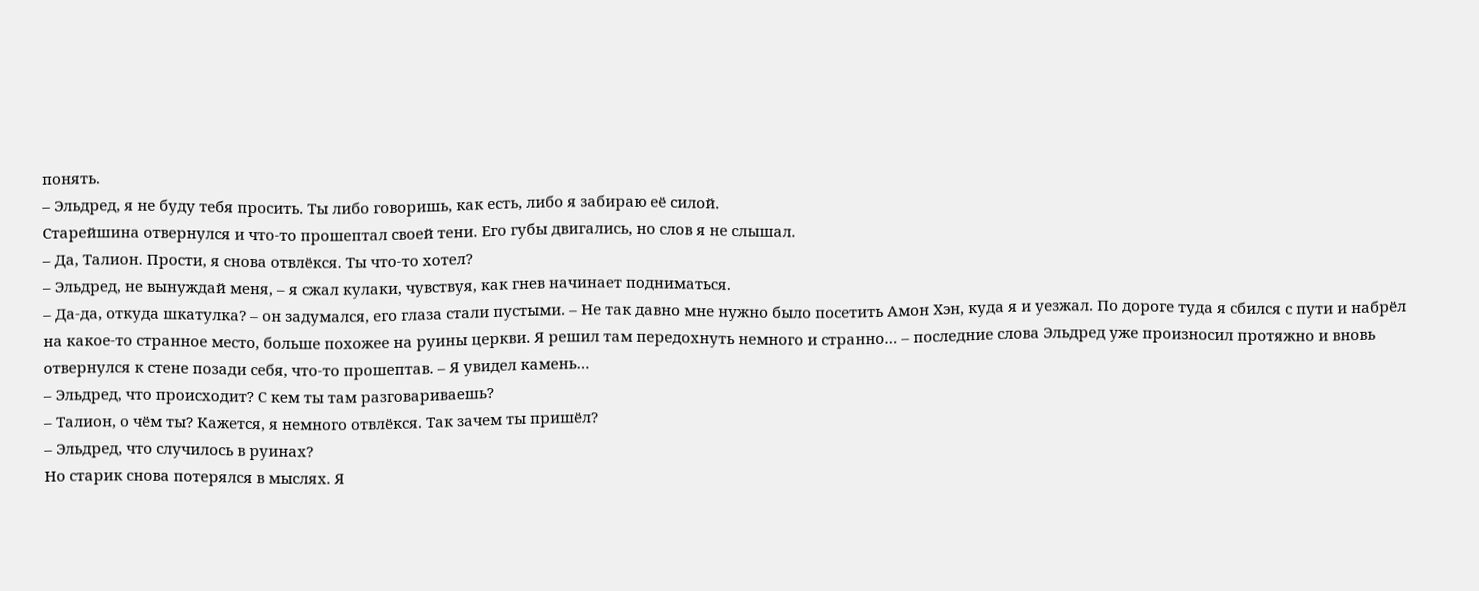понять.
– Эльдред, я не буду тебя просить. Ты либо говоришь, как есть, либо я забираю её силой.
Старейшина отвернулся и что-то прошептал своей тени. Его губы двигались, но слов я не слышал.
– Да, Талион. Прости, я снова отвлёкся. Ты что-то хотел?
– Эльдред, не вынуждай меня, – я сжал кулаки, чувствуя, как гнев начинает подниматься.
– Да-да, откуда шкатулка? – он задумался, его глаза стали пустыми. – Не так давно мне нужно было посетить Амон Хэн, куда я и уезжал. По дороге туда я сбился с пути и набрёл на какое-то странное место, больше похожее на руины церкви. Я решил там передохнуть немного и странно… – последние слова Эльдред уже произносил протяжно и вновь отвернулся к стене позади себя, что-то прошептав. – Я увидел камень…
– Эльдред, что происходит? С кем ты там разговариваешь?
– Талион, о чём ты? Кажется, я немного отвлёкся. Так зачем ты пришёл?
– Эльдред, что случилось в руинах?
Но старик снова потерялся в мыслях. Я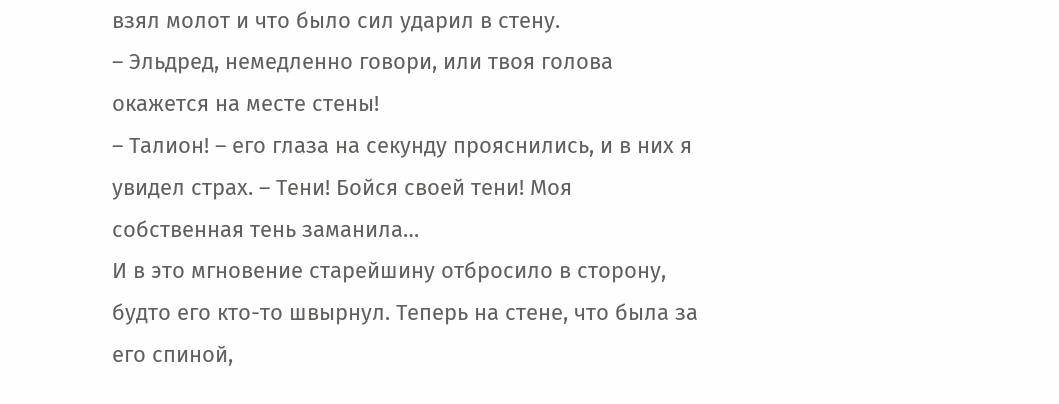взял молот и что было сил ударил в стену.
– Эльдред, немедленно говори, или твоя голова окажется на месте стены!
– Талион! – его глаза на секунду прояснились, и в них я увидел страх. – Тени! Бойся своей тени! Моя собственная тень заманила…
И в это мгновение старейшину отбросило в сторону, будто его кто-то швырнул. Теперь на стене, что была за его спиной,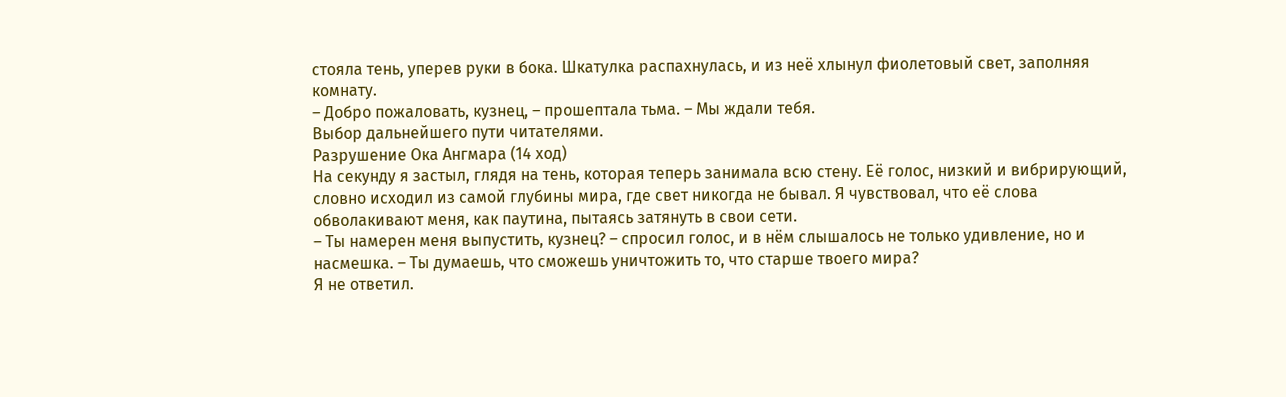стояла тень, уперев руки в бока. Шкатулка распахнулась, и из неё хлынул фиолетовый свет, заполняя комнату.
– Добро пожаловать, кузнец, – прошептала тьма. – Мы ждали тебя.
Выбор дальнейшего пути читателями.
Разрушение Ока Ангмара (14 ход)
На секунду я застыл, глядя на тень, которая теперь занимала всю стену. Её голос, низкий и вибрирующий, словно исходил из самой глубины мира, где свет никогда не бывал. Я чувствовал, что её слова обволакивают меня, как паутина, пытаясь затянуть в свои сети.
– Ты намерен меня выпустить, кузнец? – спросил голос, и в нём слышалось не только удивление, но и насмешка. – Ты думаешь, что сможешь уничтожить то, что старше твоего мира?
Я не ответил.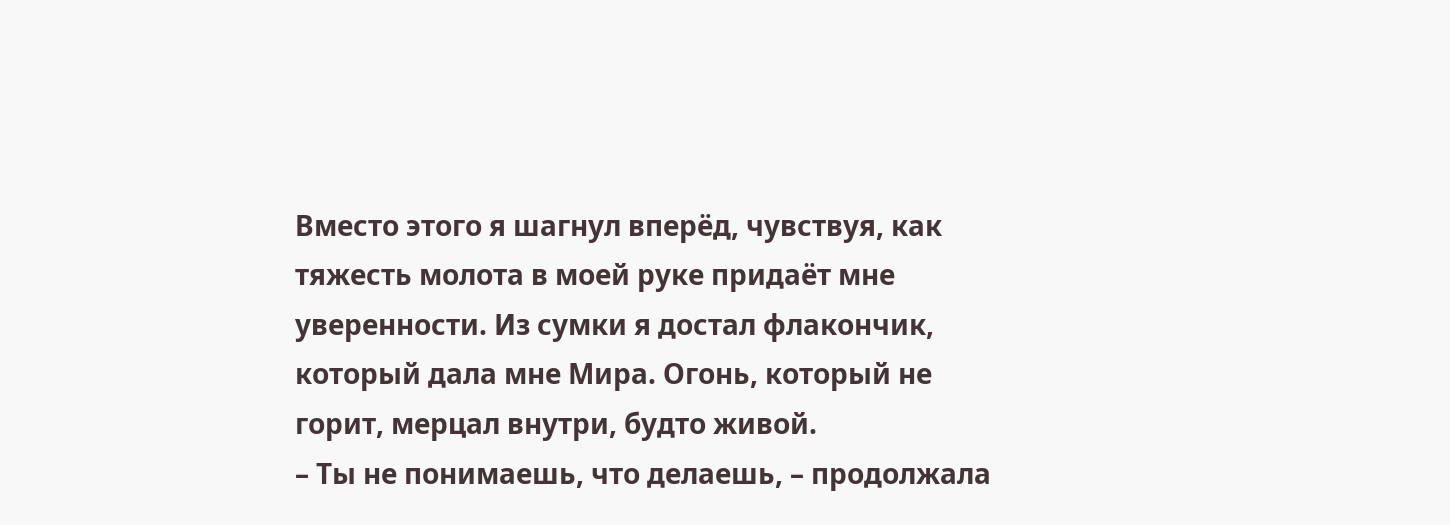Вместо этого я шагнул вперёд, чувствуя, как тяжесть молота в моей руке придаёт мне уверенности. Из сумки я достал флакончик, который дала мне Мира. Огонь, который не горит, мерцал внутри, будто живой.
– Ты не понимаешь, что делаешь, – продолжала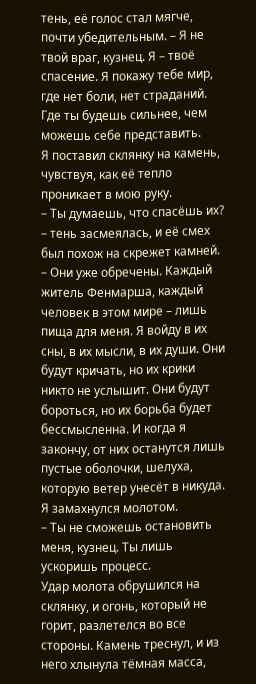тень, её голос стал мягче, почти убедительным. – Я не твой враг, кузнец. Я – твоё спасение. Я покажу тебе мир, где нет боли, нет страданий. Где ты будешь сильнее, чем можешь себе представить.
Я поставил склянку на камень, чувствуя, как её тепло проникает в мою руку.
– Ты думаешь, что спасёшь их? – тень засмеялась, и её смех был похож на скрежет камней. – Они уже обречены. Каждый житель Фенмарша, каждый человек в этом мире – лишь пища для меня. Я войду в их сны, в их мысли, в их души. Они будут кричать, но их крики никто не услышит. Они будут бороться, но их борьба будет бессмысленна. И когда я закончу, от них останутся лишь пустые оболочки, шелуха, которую ветер унесёт в никуда.
Я замахнулся молотом.
– Ты не сможешь остановить меня, кузнец. Ты лишь ускоришь процесс.
Удар молота обрушился на склянку, и огонь, который не горит, разлетелся во все стороны. Камень треснул, и из него хлынула тёмная масса,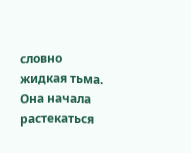словно жидкая тьма. Она начала растекаться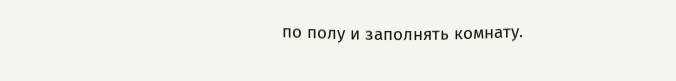по полу и заполнять комнату.